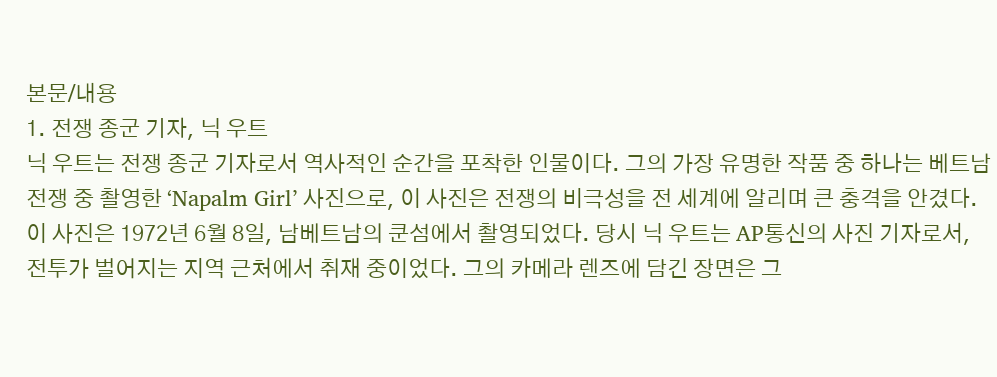본문/내용
1. 전쟁 종군 기자, 닉 우트
닉 우트는 전쟁 종군 기자로서 역사적인 순간을 포착한 인물이다. 그의 가장 유명한 작품 중 하나는 베트남 전쟁 중 촬영한 ‘Napalm Girl’ 사진으로, 이 사진은 전쟁의 비극성을 전 세계에 알리며 큰 충격을 안겼다. 이 사진은 1972년 6월 8일, 남베트남의 쿤섬에서 촬영되었다. 당시 닉 우트는 AP통신의 사진 기자로서, 전투가 벌어지는 지역 근처에서 취재 중이었다. 그의 카메라 렌즈에 담긴 장면은 그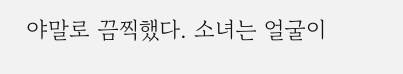야말로 끔찍했다. 소녀는 얼굴이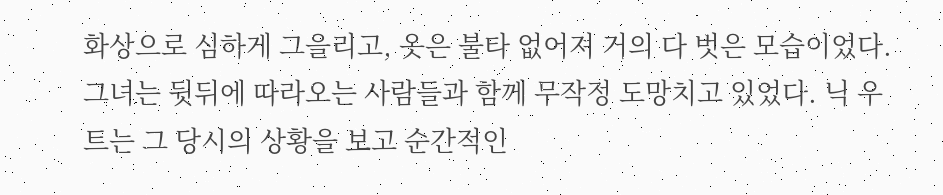화상으로 심하게 그을리고, 옷은 불타 없어져 거의 다 벗은 모습이었다. 그녀는 뒷뒤에 따라오는 사람들과 함께 무작정 도망치고 있었다. 닉 우트는 그 당시의 상황을 보고 순간적인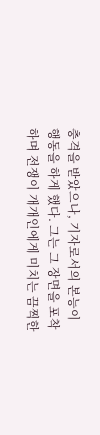충격을 받았으나, 기자로서의 본능이 행동을 하게 했다. 그는 그 장면을 포착하며 전쟁이 개개인에게 미치는 끔찍한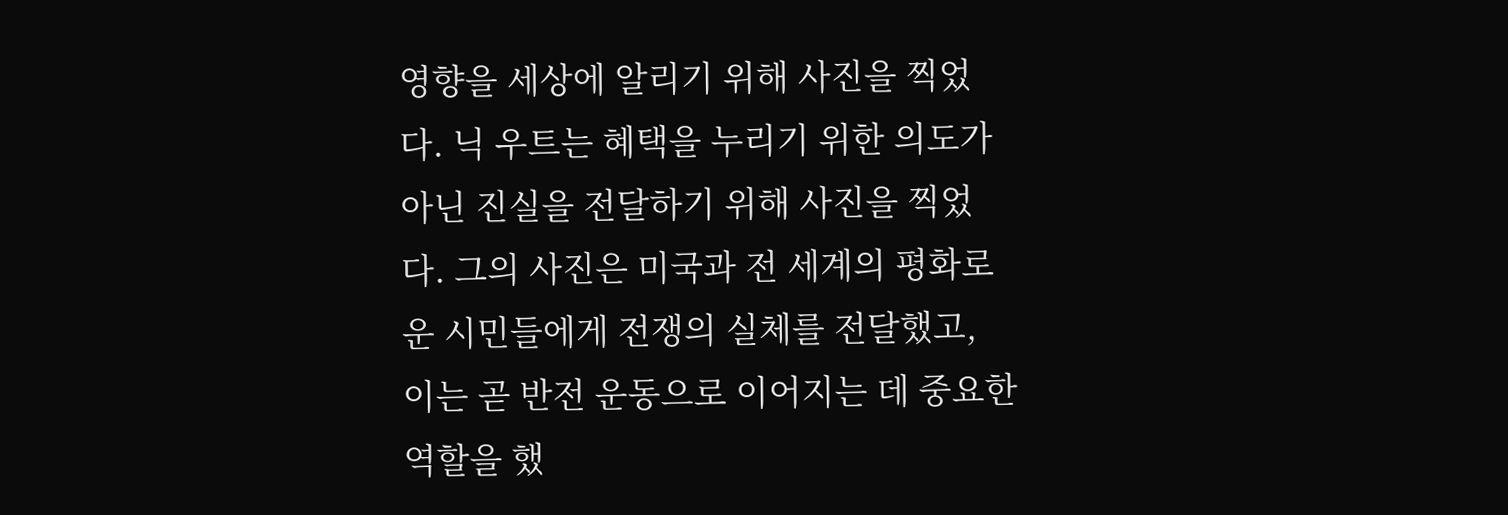영향을 세상에 알리기 위해 사진을 찍었다. 닉 우트는 혜택을 누리기 위한 의도가 아닌 진실을 전달하기 위해 사진을 찍었다. 그의 사진은 미국과 전 세계의 평화로운 시민들에게 전쟁의 실체를 전달했고, 이는 곧 반전 운동으로 이어지는 데 중요한 역할을 했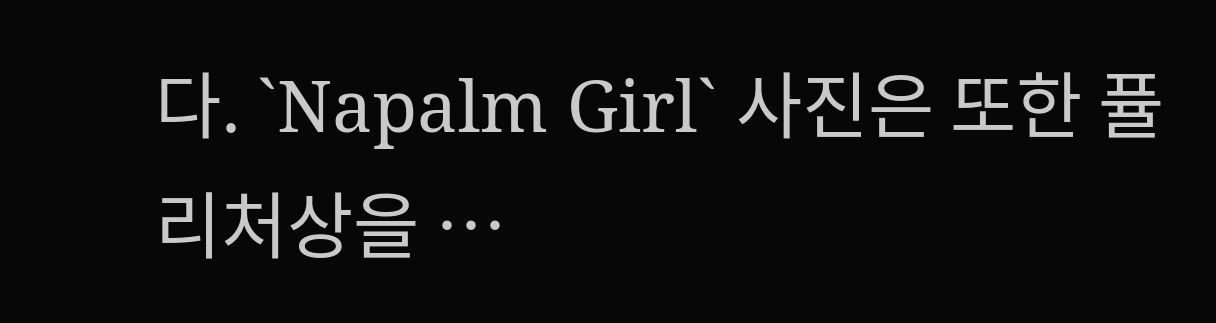다. `Napalm Girl` 사진은 또한 퓰리처상을 …